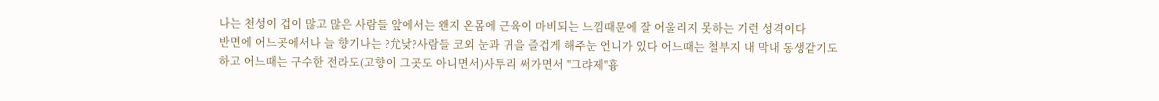나는 천성이 겁이 많고 많은 사람들 앞에서는 왠지 온몸에 근육이 마비되는 느낌때문에 잘 어울리지 못하는 기런 성격이다
반면에 어느곳에서나 늘 향기나는 ?允낮?사람들 코외 눈과 귀을 즐겁게 해주눈 언니가 있다 어느때는 철부지 내 막내 동생같기도
하고 어느때는 구수한 전라도(고향이 그곳도 아니면서)사투리 써가면서 "그랴제"흉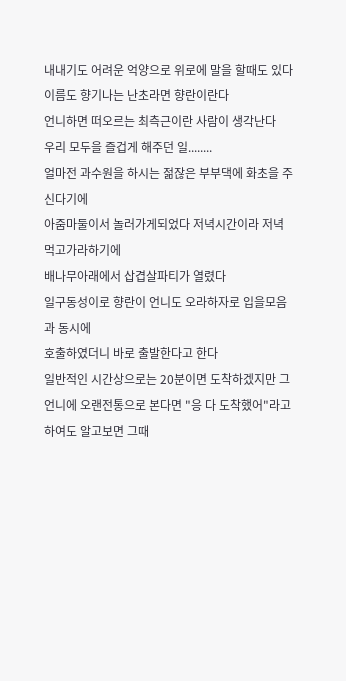내내기도 어려운 억양으로 위로에 말을 할때도 있다
이름도 향기나는 난초라면 향란이란다
언니하면 떠오르는 최측근이란 사람이 생각난다
우리 모두을 즐겁게 해주던 일........
얼마전 과수원을 하시는 젊잖은 부부댁에 화초을 주신다기에
아줌마둘이서 놀러가게되었다 저녁시간이라 저녁먹고가라하기에
배나무아래에서 삽겹살파티가 열렸다
일구동성이로 향란이 언니도 오라하자로 입을모음과 동시에
호출하였더니 바로 출발한다고 한다
일반적인 시간상으로는 20분이면 도착하겠지만 그 언니에 오랜전통으로 본다면 "응 다 도착했어"라고하여도 알고보면 그때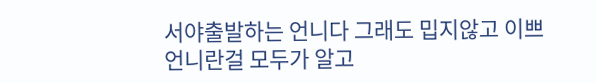서야출발하는 언니다 그래도 밉지않고 이쁘언니란걸 모두가 알고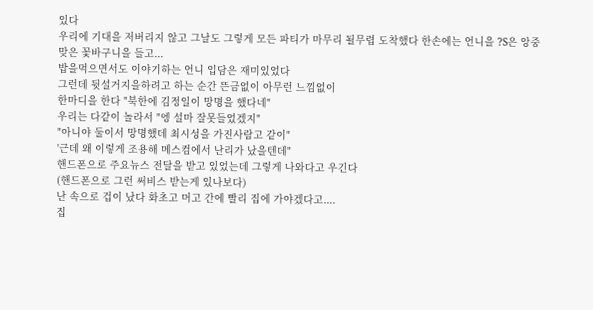있다
우리에 기대을 저버리지 않고 그날도 그렇게 모든 파티가 마무리 될무렵 도착했다 한손에는 언니을 ?S은 앙중맞은 꽃바구니을 들고...
밥을먹으면서도 이야기하는 언니 입담은 재미있었다
그런데 뒷설거지을하려고 하는 순간 뜬금없이 아무런 느낌없이
한마디을 한다 "북한에 김정일이 망명을 했다네"
우리는 다같이 놀라서 "엥 설마 잘못들었겠지"
"아니야 둘이서 망명했데 최시성을 가진사람고 같이"
'근데 왜 이렇게 조용해 메스컴에서 난리가 났을텐데"
핸드폰으로 주요뉴스 전달을 받고 있었는데 그렇게 나와다고 우긴다
(핸드폰으로 그런 써비스 받는게 있나보다)
난 속으로 겁이 났다 화초고 머고 간에 빨리 집에 가야겠다고....
집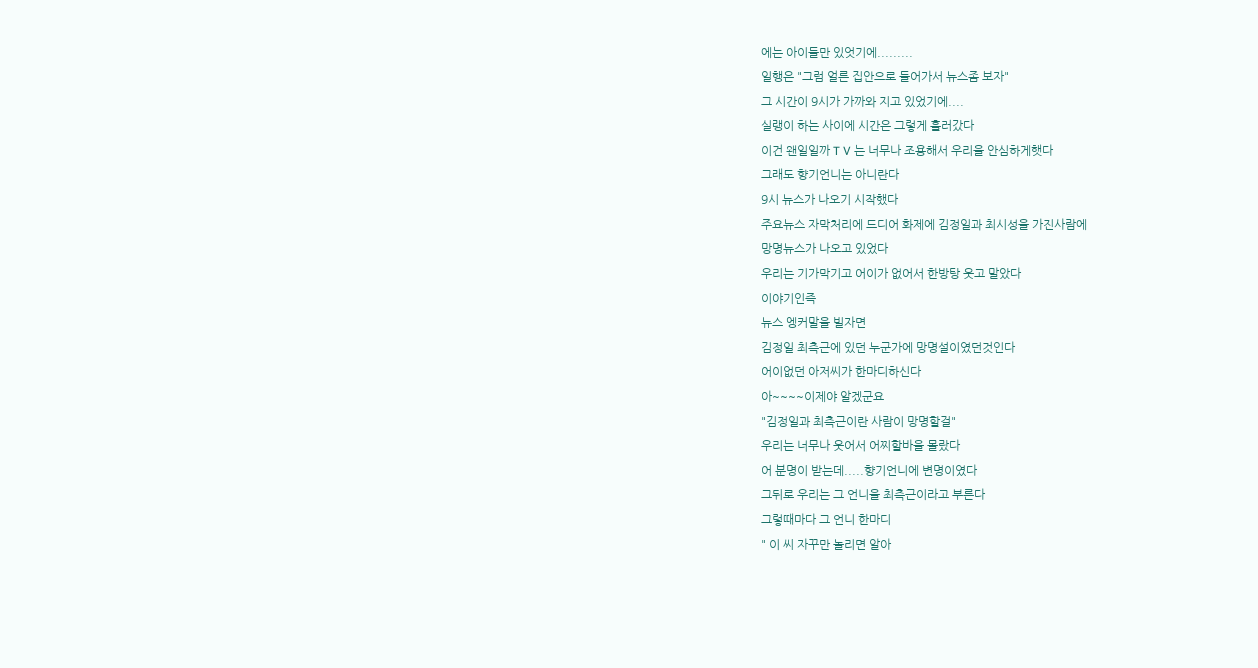에는 아이들만 있엇기에.........
일행은 "그럼 얼른 집안으로 들어가서 뉴스좀 보자"
그 시간이 9시가 가까와 지고 있었기에....
실랭이 하는 사이에 시간은 그렇게 흘러갔다
이건 왠일일까 T V 는 너무나 조용해서 우리을 안심하게햇다
그래도 향기언니는 아니란다
9시 뉴스가 나오기 시작했다
주요뉴스 자막처리에 드디어 화제에 김정일과 최시성을 가진사람에
망명뉴스가 나오고 있었다
우리는 기가막기고 어이가 없어서 한방탕 웃고 말았다
이야기인즉
뉴스 엥커말을 빌자면
김정일 최측근에 있던 누군가에 망명설이였던것인다
어이없던 아저씨가 한마디하신다
아~~~~이제야 알겠군요
"김정일과 최측근이란 사람이 망명할걸"
우리는 너무나 웃어서 어찌할바을 몰랐다
어 분명이 받는데.....향기언니에 변명이였다
그뒤로 우리는 그 언니을 최측근이라고 부른다
그렇때마다 그 언니 한마디
" 이 씨 자꾸만 놀리면 알아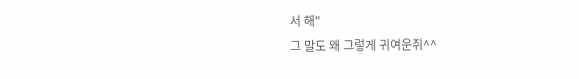서 해"
그 말도 왜 그렇게 귀여운쥐^^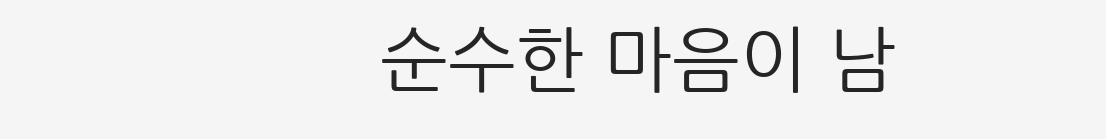순수한 마음이 남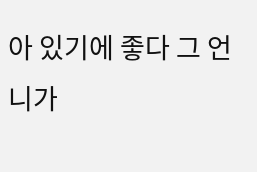아 있기에 좋다 그 언니가